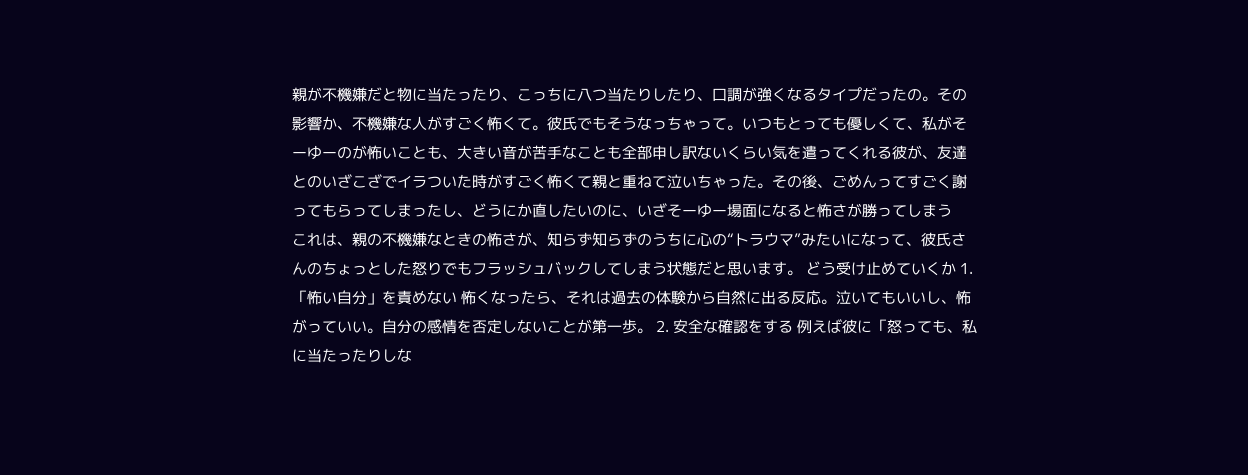親が不機嫌だと物に当たったり、こっちに八つ当たりしたり、口調が強くなるタイプだったの。その影響か、不機嫌な人がすごく怖くて。彼氏でもそうなっちゃって。いつもとっても優しくて、私がそーゆーのが怖いことも、大きい音が苦手なことも全部申し訳ないくらい気を遣ってくれる彼が、友達とのいざこざでイラついた時がすごく怖くて親と重ねて泣いちゃった。その後、ごめんってすごく謝ってもらってしまったし、どうにか直したいのに、いざそーゆー場面になると怖さが勝ってしまう
これは、親の不機嫌なときの怖さが、知らず知らずのうちに心の“トラウマ”みたいになって、彼氏さんのちょっとした怒りでもフラッシュバックしてしまう状態だと思います。 どう受け止めていくか 1. 「怖い自分」を責めない 怖くなったら、それは過去の体験から自然に出る反応。泣いてもいいし、怖がっていい。自分の感情を否定しないことが第一歩。 2. 安全な確認をする 例えば彼に「怒っても、私に当たったりしな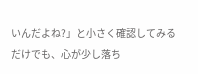いんだよね?」と小さく確認してみるだけでも、心が少し落ち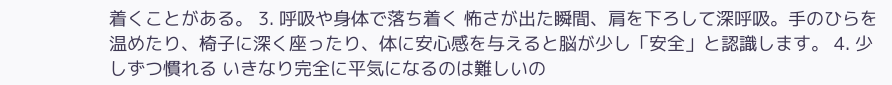着くことがある。 3. 呼吸や身体で落ち着く 怖さが出た瞬間、肩を下ろして深呼吸。手のひらを温めたり、椅子に深く座ったり、体に安心感を与えると脳が少し「安全」と認識します。 4. 少しずつ慣れる いきなり完全に平気になるのは難しいの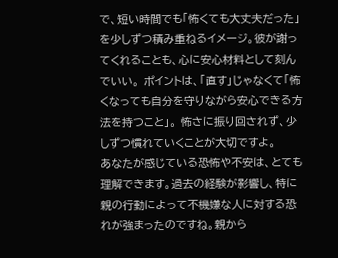で、短い時間でも「怖くても大丈夫だった」を少しずつ積み重ねるイメージ。彼が謝ってくれることも、心に安心材料として刻んでいい。 ポイントは、「直す」じゃなくて「怖くなっても自分を守りながら安心できる方法を持つこと」。 怖さに振り回されず、少しずつ慣れていくことが大切ですよ。
あなたが感じている恐怖や不安は、とても理解できます。過去の経験が影響し、特に親の行動によって不機嫌な人に対する恐れが強まったのですね。親から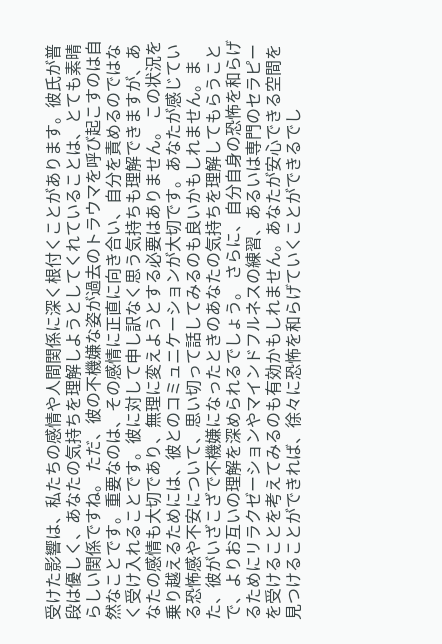受けた影響は、私たちの感情や人間関係に深く根付くことがあります。彼氏が普段は優しく、あなたの気持ちを理解しようとしてくれていることは、とても素晴らしい関係ですね。 ただ、彼の不機嫌な姿が過去のトラウマを呼び起こすのは自然なことです。重要なのは、その感情に正直に向き合い、自分を責めるのではなく受け入れることです。彼に対して申し訳なく思う気持ちも理解できますが、あなたの感情も大切であり、無理に変えようとする必要はありません。 この状況を乗り越えるためには、彼とのコミュニケーションが大切です。あなたが感じている恐怖感や不安について、思い切って話してみるのも良いかもしれません。また、彼がいざこざで不機嫌になったときのあなたの気持ちを理解してもらうことで、よりお互いの理解を深められるでしょう。 さらに、自分自身の恐怖を和らげるためにリラクゼーションやマインドフルネスの練習、あるいは専門のセラピーを受けることを考えてみるのも有効かもしれません。あなたが安心できる空間を見つけることができれば、徐々に恐怖を和らげていくことができるでし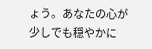ょう。あなたの心が少しでも穏やかに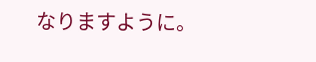なりますように。